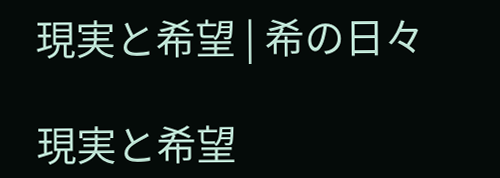現実と希望 | 希の日々

現実と希望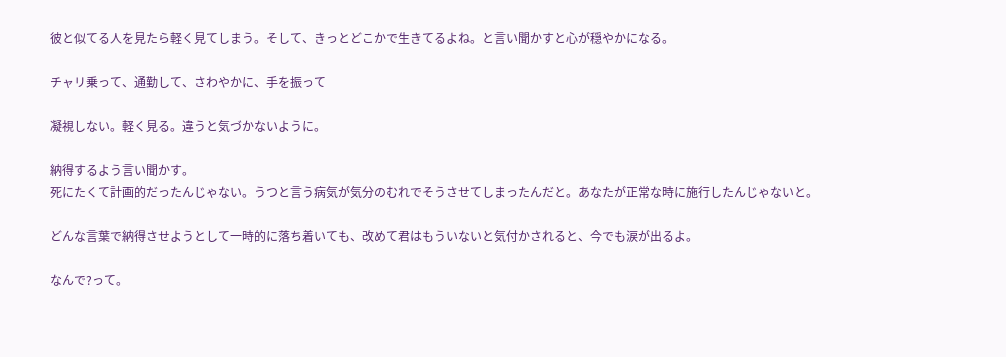彼と似てる人を見たら軽く見てしまう。そして、きっとどこかで生きてるよね。と言い聞かすと心が穏やかになる。

チャリ乗って、通勤して、さわやかに、手を振って

凝視しない。軽く見る。違うと気づかないように。

納得するよう言い聞かす。
死にたくて計画的だったんじゃない。うつと言う病気が気分のむれでそうさせてしまったんだと。あなたが正常な時に施行したんじゃないと。

どんな言葉で納得させようとして一時的に落ち着いても、改めて君はもういないと気付かされると、今でも涙が出るよ。

なんで?って。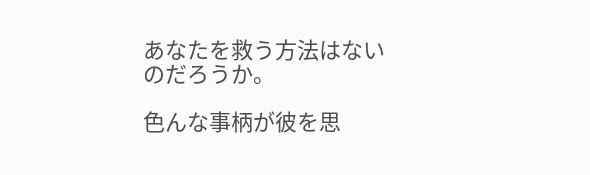あなたを救う方法はないのだろうか。

色んな事柄が彼を思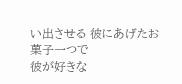い出させる 彼にあげたお菓子一つで
彼が好きな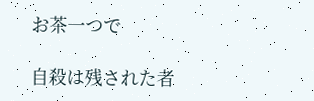お茶一つで

自殺は残された者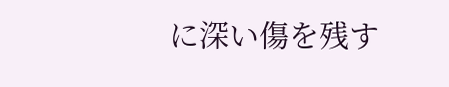に深い傷を残す